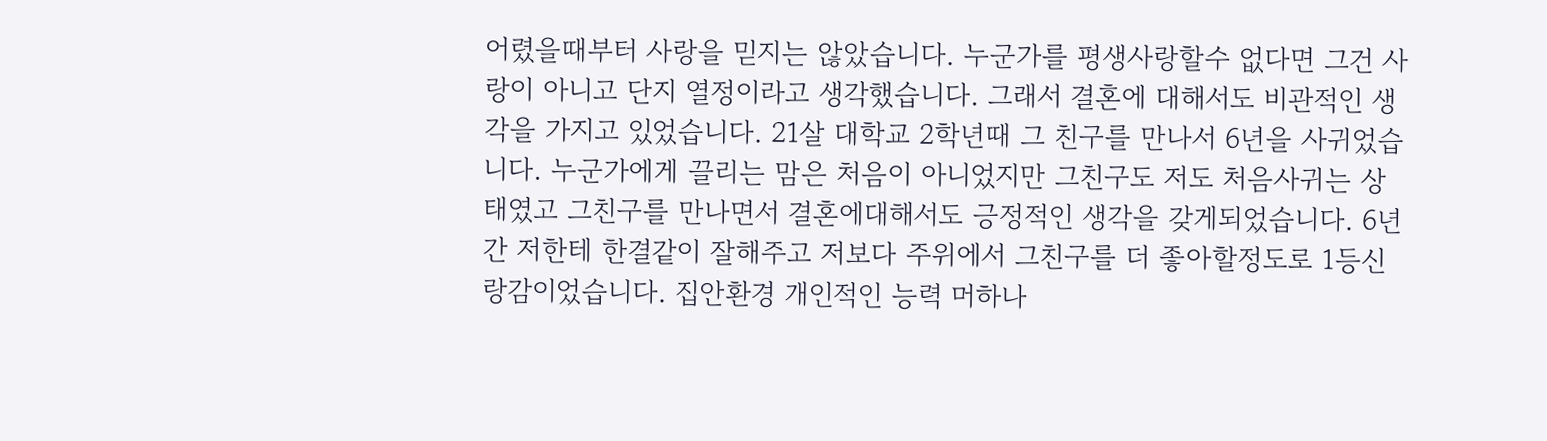어렸을때부터 사랑을 믿지는 않았습니다. 누군가를 평생사랑할수 없다면 그건 사랑이 아니고 단지 열정이라고 생각했습니다. 그래서 결혼에 대해서도 비관적인 생각을 가지고 있었습니다. 21살 대학교 2학년때 그 친구를 만나서 6년을 사귀었습니다. 누군가에게 끌리는 맘은 처음이 아니었지만 그친구도 저도 처음사귀는 상태였고 그친구를 만나면서 결혼에대해서도 긍정적인 생각을 갖게되었습니다. 6년간 저한테 한결같이 잘해주고 저보다 주위에서 그친구를 더 좋아할정도로 1등신랑감이었습니다. 집안환경 개인적인 능력 머하나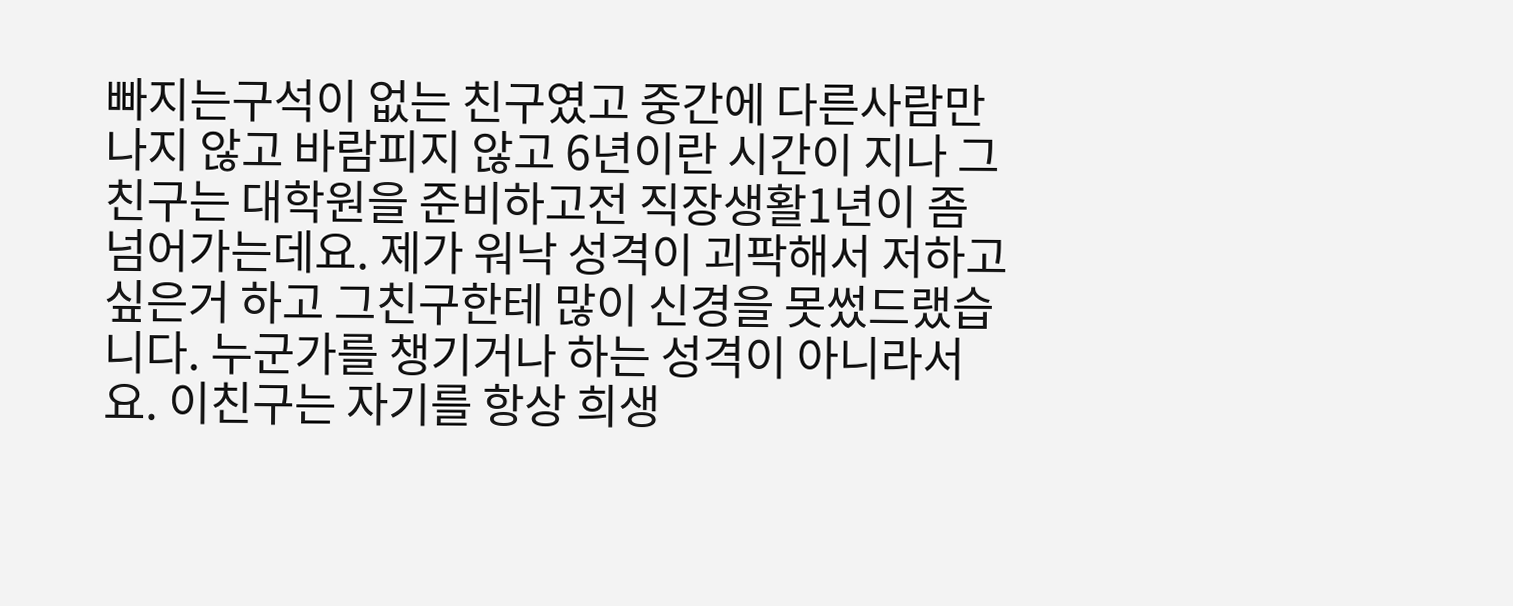빠지는구석이 없는 친구였고 중간에 다른사람만나지 않고 바람피지 않고 6년이란 시간이 지나 그친구는 대학원을 준비하고전 직장생활1년이 좀 넘어가는데요. 제가 워낙 성격이 괴팍해서 저하고싶은거 하고 그친구한테 많이 신경을 못썼드랬습니다. 누군가를 챙기거나 하는 성격이 아니라서요. 이친구는 자기를 항상 희생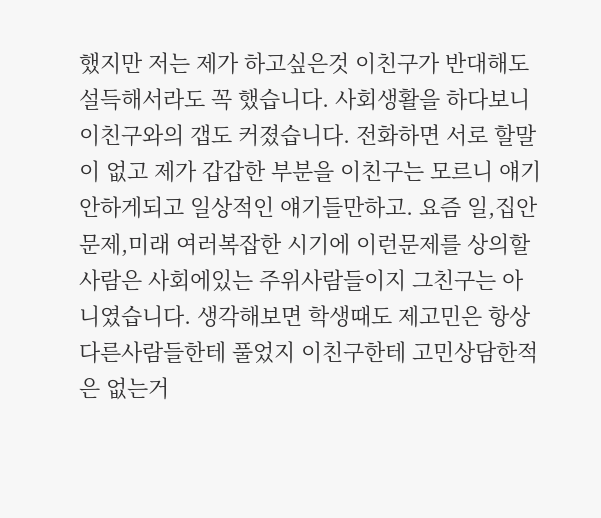했지만 저는 제가 하고싶은것 이친구가 반대해도 설득해서라도 꼭 했습니다. 사회생활을 하다보니 이친구와의 갭도 커졌습니다. 전화하면 서로 할말이 없고 제가 갑갑한 부분을 이친구는 모르니 얘기 안하게되고 일상적인 얘기들만하고. 요즘 일,집안문제,미래 여러복잡한 시기에 이런문제를 상의할 사람은 사회에있는 주위사람들이지 그친구는 아니였습니다. 생각해보면 학생때도 제고민은 항상 다른사람들한테 풀었지 이친구한테 고민상담한적은 없는거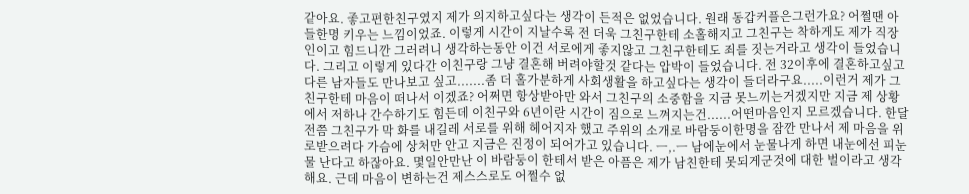같아요. 좋고편한친구였지 제가 의지하고싶다는 생각이 든적은 없었습니다. 원래 동갑커플은그런가요? 어쩔땐 아들한명 키우는 느낌이었죠. 이렇게 시간이 지날수록 전 더욱 그친구한테 소홀해지고 그친구는 착하게도 제가 직장인이고 힘드니깐 그러려니 생각하는동안 이건 서로에게 좋지않고 그친구한테도 죄를 짓는거라고 생각이 들었습니다. 그리고 이렇게 있다간 이친구랑 그냥 결혼해 버려야할것 같다는 압박이 들었습니다. 전 32이후에 결혼하고싶고 다른 남자들도 만나보고 싶고.......좀 더 홀가분하게 사회생활을 하고싶다는 생각이 들더라구요.....이런거 제가 그친구한테 마음이 떠나서 이겠죠? 어쩌면 항상받아만 와서 그친구의 소중함을 지금 못느끼는거겠지만 지금 제 상황에서 저하나 간수하기도 힘든데 이친구와 6년이란 시간이 짐으로 느껴지는건......어떤마음인지 모르겠습니다. 한달전쯤 그친구가 막 화를 내길레 서로를 위해 헤어지자 했고 주위의 소개로 바람둥이한명을 잠깐 만나서 제 마음을 위로받으려다 가슴에 상처만 안고 지금은 진정이 되어가고 있습니다. ㅡ,.ㅡ 남에눈에서 눈물나게 하면 내눈에선 피눈물 난다고 하잖아요. 몇일안만난 이 바람둥이 한테서 받은 아픔은 제가 남친한테 못되게군것에 대한 벌이라고 생각해요. 근데 마음이 변하는건 제스스로도 어쩔수 없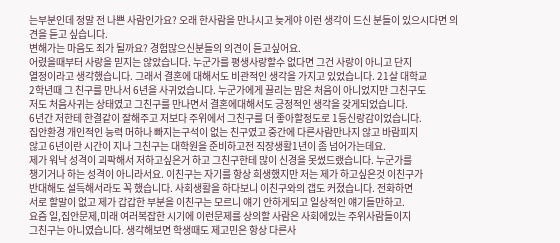는부분인데 정말 전 나쁜 사람인가요? 오래 한사람을 만나시고 늦게야 이런 생각이 드신 분들이 있으시다면 의견을 듣고 싶습니다.
변해가는 마음도 죄가 될까요? 경험많으신분들의 의견이 듣고싶어요.
어렸을때부터 사랑을 믿지는 않았습니다. 누군가를 평생사랑할수 없다면 그건 사랑이 아니고 단지
열정이라고 생각했습니다. 그래서 결혼에 대해서도 비관적인 생각을 가지고 있었습니다. 21살 대학교
2학년때 그 친구를 만나서 6년을 사귀었습니다. 누군가에게 끌리는 맘은 처음이 아니었지만 그친구도
저도 처음사귀는 상태였고 그친구를 만나면서 결혼에대해서도 긍정적인 생각을 갖게되었습니다.
6년간 저한테 한결같이 잘해주고 저보다 주위에서 그친구를 더 좋아할정도로 1등신랑감이었습니다.
집안환경 개인적인 능력 머하나 빠지는구석이 없는 친구였고 중간에 다른사람만나지 않고 바람피지
않고 6년이란 시간이 지나 그친구는 대학원을 준비하고전 직장생활1년이 좀 넘어가는데요.
제가 워낙 성격이 괴팍해서 저하고싶은거 하고 그친구한테 많이 신경을 못썼드랬습니다. 누군가를
챙기거나 하는 성격이 아니라서요. 이친구는 자기를 항상 희생했지만 저는 제가 하고싶은것 이친구가
반대해도 설득해서라도 꼭 했습니다. 사회생활을 하다보니 이친구와의 갭도 커졌습니다. 전화하면
서로 할말이 없고 제가 갑갑한 부분을 이친구는 모르니 얘기 안하게되고 일상적인 얘기들만하고.
요즘 일,집안문제,미래 여러복잡한 시기에 이런문제를 상의할 사람은 사회에있는 주위사람들이지
그친구는 아니였습니다. 생각해보면 학생때도 제고민은 항상 다른사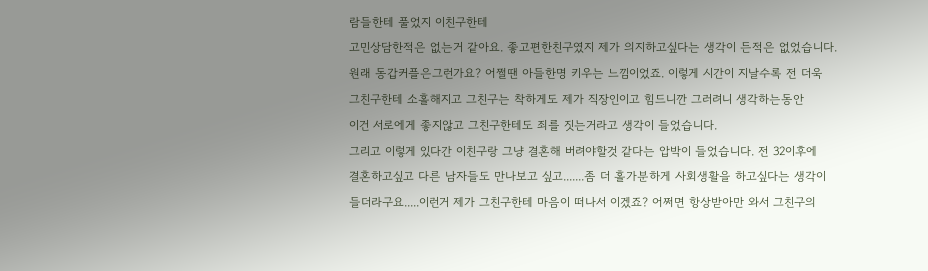람들한테 풀었지 이친구한테
고민상담한적은 없는거 같아요. 좋고편한친구였지 제가 의지하고싶다는 생각이 든적은 없었습니다.
원래 동갑커플은그런가요? 어쩔땐 아들한명 키우는 느낌이었죠. 이렇게 시간이 지날수록 전 더욱
그친구한테 소홀해지고 그친구는 착하게도 제가 직장인이고 힘드니깐 그러려니 생각하는동안
이건 서로에게 좋지않고 그친구한테도 죄를 짓는거라고 생각이 들었습니다.
그리고 이렇게 있다간 이친구랑 그냥 결혼해 버려야할것 같다는 압박이 들었습니다. 전 32이후에
결혼하고싶고 다른 남자들도 만나보고 싶고.......좀 더 홀가분하게 사회생활을 하고싶다는 생각이
들더라구요.....이런거 제가 그친구한테 마음이 떠나서 이겠죠? 어쩌면 항상받아만 와서 그친구의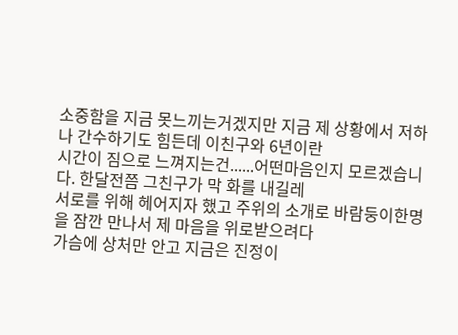소중함을 지금 못느끼는거겠지만 지금 제 상황에서 저하나 간수하기도 힘든데 이친구와 6년이란
시간이 짐으로 느껴지는건......어떤마음인지 모르겠습니다. 한달전쯤 그친구가 막 화를 내길레
서로를 위해 헤어지자 했고 주위의 소개로 바람둥이한명을 잠깐 만나서 제 마음을 위로받으려다
가슴에 상처만 안고 지금은 진정이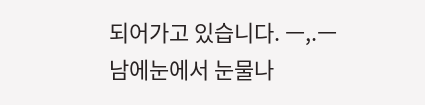되어가고 있습니다. ㅡ,.ㅡ
남에눈에서 눈물나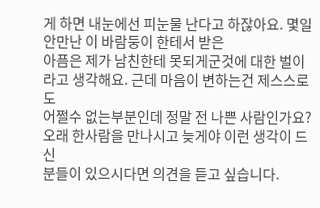게 하면 내눈에선 피눈물 난다고 하잖아요. 몇일안만난 이 바람둥이 한테서 받은
아픔은 제가 남친한테 못되게군것에 대한 벌이라고 생각해요. 근데 마음이 변하는건 제스스로도
어쩔수 없는부분인데 정말 전 나쁜 사람인가요? 오래 한사람을 만나시고 늦게야 이런 생각이 드신
분들이 있으시다면 의견을 듣고 싶습니다.